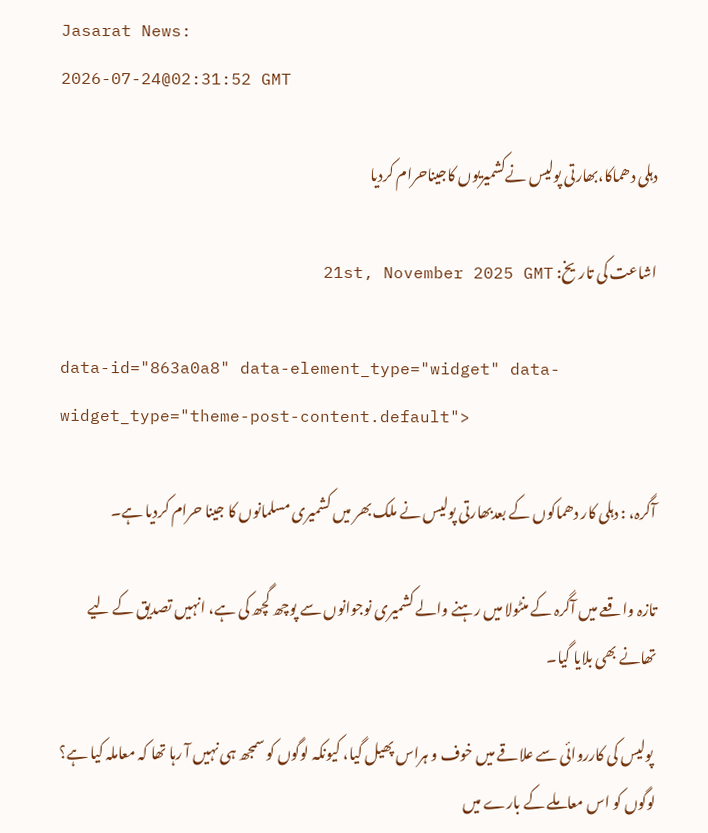Jasarat News:
2026-07-24@02:31:52 GMT

دہلی دھماکا،بھارتی پولیس نےکشمیریوں کاجیناحرام کردیا

اشاعت کی تاریخ: 21st, November 2025 GMT

data-id="863a0a8" data-element_type="widget" data-widget_type="theme-post-content.default">

آگرہ، : دہلی کار دھماکوں کے بعدبھارتی پولیس نے ملک بھر میں کشمیری مسلمانوں کا جینا حرام کردیا ہے۔

تازہ واقعے میں آگرہ کے منٹولا میں رہنے والے کشمیری نوجوانوں سے پوچھ گچھ کی ہے، انہیں تصدیق کے لیے تھانے بھی بلایا گیا۔

 پولیس کی کارروائی سے علاقے میں خوف و ہراس پھیل گیا، کیونکہ لوگوں کو سمجھ ہی نہیں آ رہا تھا کہ معاملہ کیا ہے؟ لوگوں کو اس معاملے کے بارے میں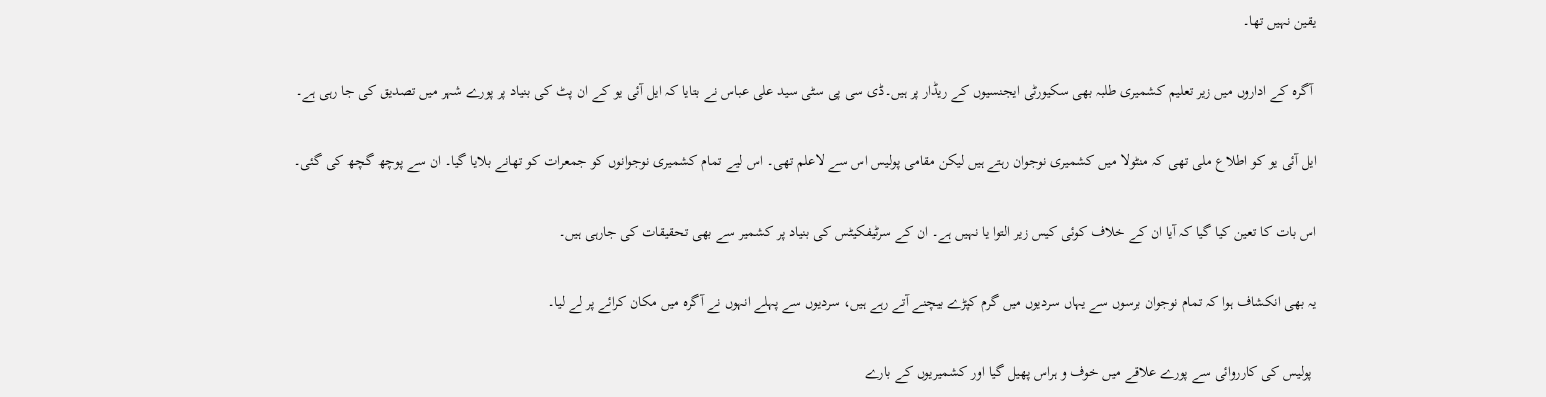یقین نہیں تھا۔

 آگرہ کے اداروں میں زیر تعلیم کشمیری طلبہ بھی سکیورٹی ایجنسیوں کے ریڈار پر ہیں۔ڈی سی پی سٹی سید علی عباس نے بتایا کہ ایل آئی یو کے ان پٹ کی بنیاد پر پورے شہر میں تصدیق کی جا رہی ہے۔

ایل آئی یو کو اطلاع ملی تھی کہ منٹولا میں کشمیری نوجوان رہتے ہیں لیکن مقامی پولیس اس سے لاعلم تھی۔ اس لیے تمام کشمیری نوجوانوں کو جمعرات کو تھانے بلایا گیا۔ ان سے پوچھ گچھ کی گئی۔

اس بات کا تعین کیا گیا کہ آیا ان کے خلاف کوئی کیس زیر التوا یا نہیں ہے۔ ان کے سرٹیفکیٹس کی بنیاد پر کشمیر سے بھی تحقیقات کی جارہی ہیں۔

یہ بھی انکشاف ہوا کہ تمام نوجوان برسوں سے یہاں سردیوں میں گرم کپڑے بیچنے آتے رہے ہیں، سردیوں سے پہلے انہوں نے آگرہ میں مکان کرائے پر لے لیا۔

 پولیس کی کارروائی سے پورے علاقے میں خوف و ہراس پھیل گیا اور کشمیریوں کے بارے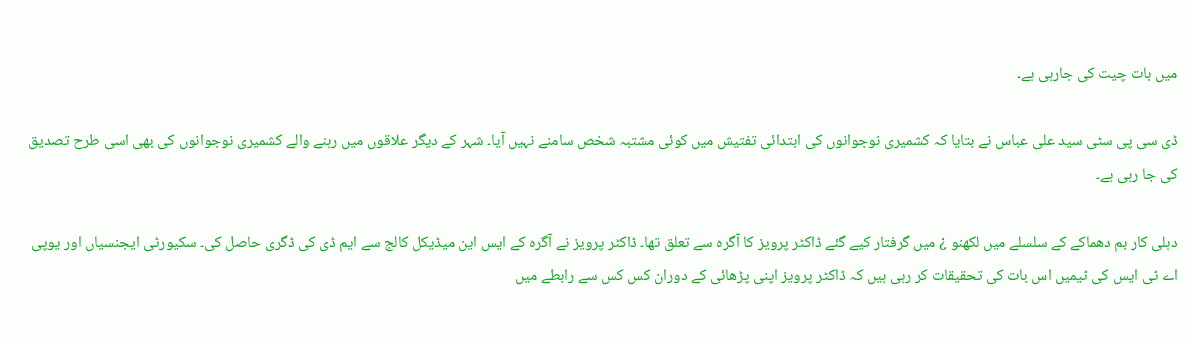میں بات چیت کی جارہی ہے۔

ڈی سی پی سٹی سید علی عباس نے بتایا کہ کشمیری نوجوانوں کی ابتدائی تفتیش میں کوئی مشتبہ شخص سامنے نہیں آیا۔ شہر کے دیگر علاقوں میں رہنے والے کشمیری نوجوانوں کی بھی اسی طرح تصدیق کی جا رہی ہے۔

دہلی کار بم دھماکے کے سلسلے میں لکھنو ¿ میں گرفتار کیے گئے ڈاکٹر پرویز کا آگرہ سے تعلق تھا۔ ڈاکٹر پرویز نے آگرہ کے ایس این میڈیکل کالج سے ایم ڈی کی ڈگری حاصل کی۔ سکیورٹی ایجنسیاں اور یوپی اے ٹی ایس کی ٹیمیں اس بات کی تحقیقات کر رہی ہیں کہ ڈاکٹر پرویز اپنی پڑھائی کے دوران کس کس سے رابطے میں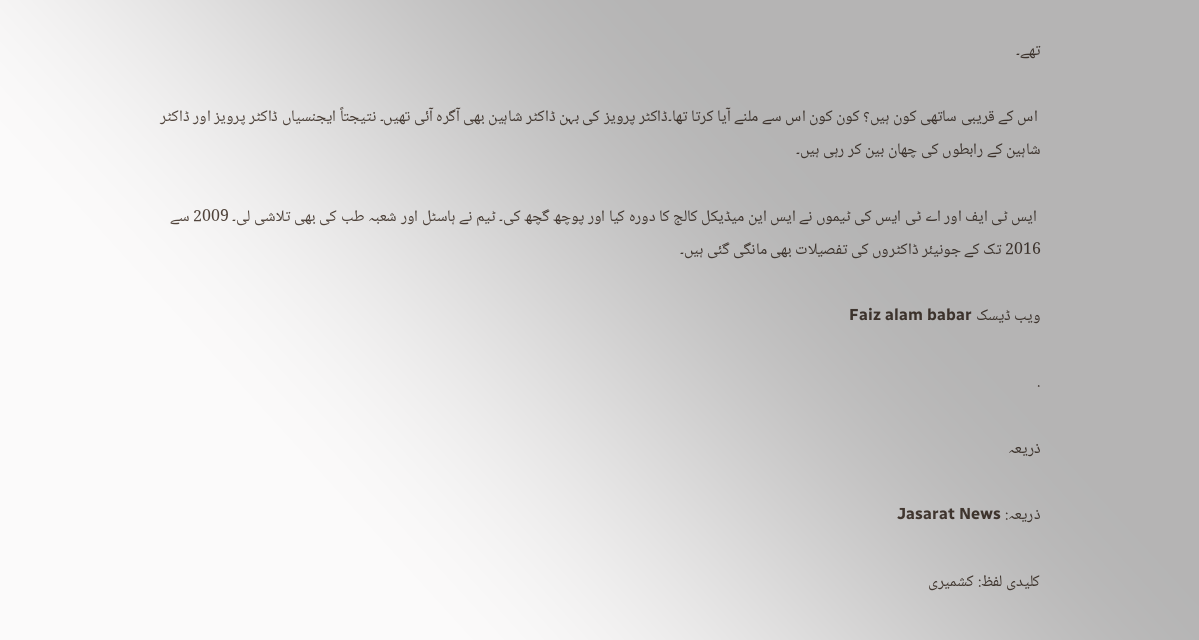تھے۔

 اس کے قریبی ساتھی کون ہیں؟ کون کون اس سے ملنے آیا کرتا تھا۔ڈاکٹر پرویز کی بہن ڈاکٹر شاہین بھی آگرہ آئی تھیں۔ نتیجتاً ایجنسیاں ڈاکٹر پرویز اور ڈاکٹر شاہین کے رابطوں کی چھان بین کر رہی ہیں۔

 ایس ٹی ایف اور اے ٹی ایس کی ٹیموں نے ایس این میڈیکل کالج کا دورہ کیا اور پوچھ گچھ کی۔ ٹیم نے ہاسٹل اور شعبہ طب کی بھی تلاشی لی۔ 2009 سے 2016 تک کے جونیئر ڈاکٹروں کی تفصیلات بھی مانگی گئی ہیں۔

ویب ڈیسک Faiz alam babar

.

ذریعہ

ذریعہ: Jasarat News

کلیدی لفظ: کشمیری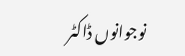نوجوانوں ڈاکٹر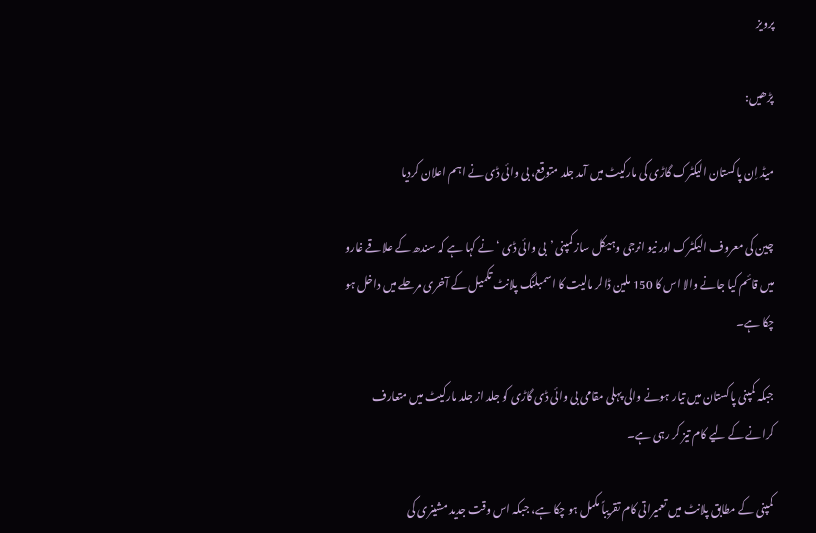پرویز

پڑھیں:

میڈ اِن پاکستان الیکٹرک گاڑی کی مارکیٹ میں آمد جلد متوقع، بی وائی ڈی نے اہم اعلان کردیا

چین کی معروف الیکٹرک اور نیو انرجی وہیکل ساز کمپنی ’بی وائی ڈی ‘ نے کہا ہے کہ سندھ کے علاقے غارو میں قائم کیا جانے والا اس کا 150 ملین ڈالر مالیت کا اسمبلنگ پلانٹ تکمیل کے آخری مرحلے میں داخل ہو چکا ہے۔

جبکہ کمپنی پاکستان میں تیار ہونے والی پہلی مقامی بی وائی ڈی گاڑی کو جلد از جلد مارکیٹ میں متعارف کرانے کے لیے کام تیز کر رہی ہے۔

کمپنی کے مطابق پلانٹ میں تعمیراتی کام تقریباً مکمل ہو چکا ہے، جبکہ اس وقت جدید مشینری کی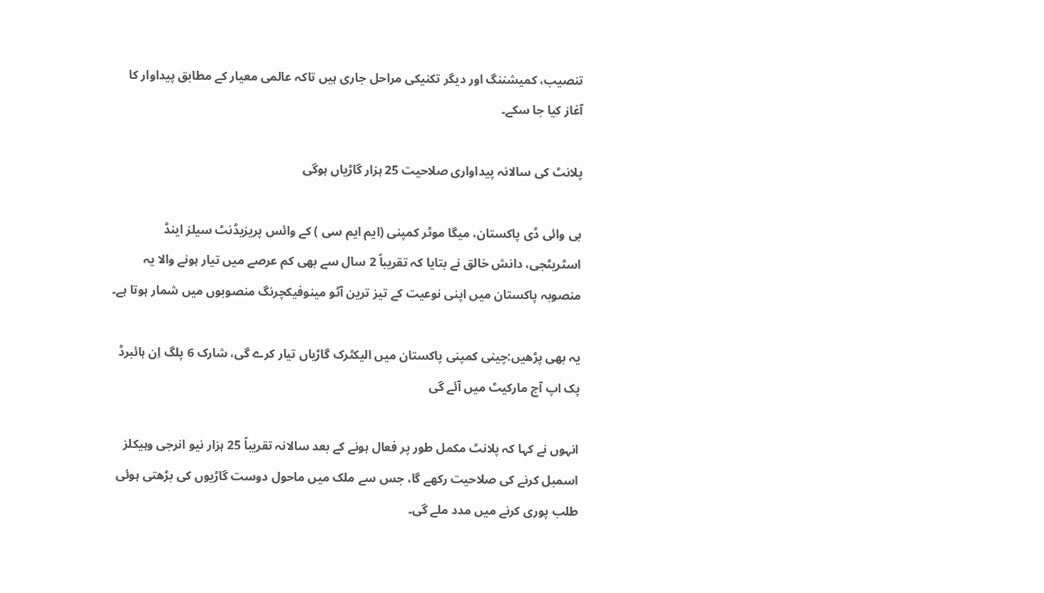تنصیب، کمیشننگ اور دیگر تکنیکی مراحل جاری ہیں تاکہ عالمی معیار کے مطابق پیداوار کا آغاز کیا جا سکے۔

پلانٹ کی سالانہ پیداواری صلاحیت 25 ہزار گاڑیاں ہوگی

بی وائی ڈی پاکستان، میگا موٹر کمپنی (ایم ایم سی ) کے وائس پریزیڈنٹ سیلز اینڈ اسٹریٹجی، دانش خالق نے بتایا کہ تقریباً 2 سال سے بھی کم عرصے میں تیار ہونے والا یہ منصوبہ پاکستان میں اپنی نوعیت کے تیز ترین آٹو مینوفیکچرنگ منصوبوں میں شمار ہوتا ہے۔

یہ بھی پڑھیں:چینی کمپنی پاکستان میں الیکٹرک گاڑیاں تیار کرے گی، شارک 6 پلگ اِن ہائبرڈ پک اپ آج مارکیٹ میں آئے گی

انہوں نے کہا کہ پلانٹ مکمل طور پر فعال ہونے کے بعد سالانہ تقریباً 25 ہزار نیو انرجی وہیکلز اسمبل کرنے کی صلاحیت رکھے گا، جس سے ملک میں ماحول دوست گاڑیوں کی بڑھتی ہوئی طلب پوری کرنے میں مدد ملے گی۔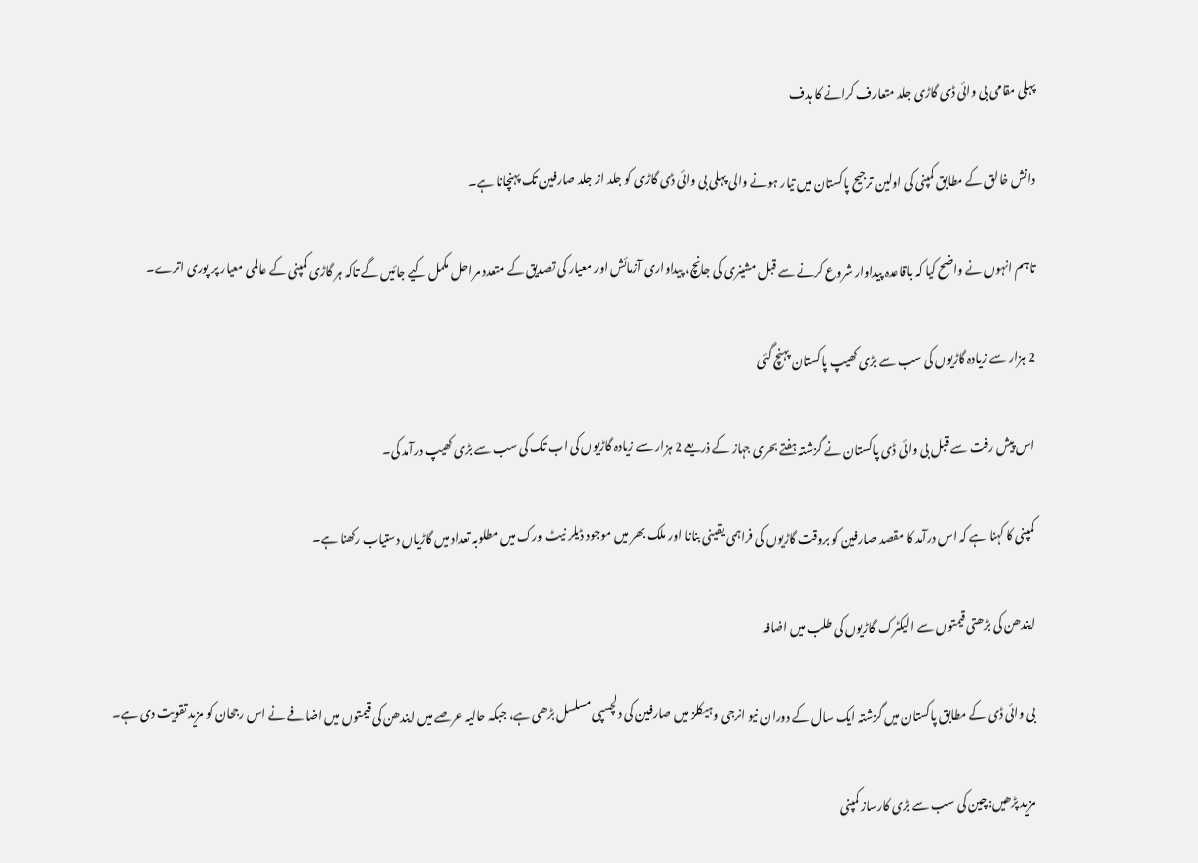پہلی مقامی بی وائی ڈی گاڑی جلد متعارف کرانے کا ہدف

دانش خالق کے مطابق کمپنی کی اولین ترجیح پاکستان میں تیار ہونے والی پہلی بی وائی ڈی گاڑی کو جلد از جلد صارفین تک پہنچانا ہے۔

تاہم انہوں نے واضح کیا کہ باقاعدہ پیداوار شروع کرنے سے قبل مشینری کی جانچ، پیداواری آزمائش اور معیار کی تصدیق کے متعدد مراحل مکمل کیے جائیں گے تاکہ ہر گاڑی کمپنی کے عالمی معیار پر پوری اترے۔

2 ہزار سے زیادہ گاڑیوں کی سب سے بڑی کھیپ پاکستان پہنچ گئی

اس پیش رفت سے قبل بی وائی ڈی پاکستان نے گزشتہ ہفتے بحری جہاز کے ذریعے 2 ہزار سے زیادہ گاڑیوں کی اب تک کی سب سے بڑی کھیپ درآمد کی۔

کمپنی کا کہنا ہے کہ اس درآمد کا مقصد صارفین کو بروقت گاڑیوں کی فراہمی یقینی بنانا اور ملک بھر میں موجود ڈیلر نیٹ ورک میں مطلوبہ تعداد میں گاڑیاں دستیاب رکھنا ہے۔

ایندھن کی بڑھتی قیمتوں سے الیکٹرک گاڑیوں کی طلب میں اضافہ

بی وائی ڈی کے مطابق پاکستان میں گزشتہ ایک سال کے دوران نیو انرجی وہیکلز میں صارفین کی دلچسپی مسلسل بڑھی ہے، جبکہ حالیہ عرصے میں ایندھن کی قیمتوں میں اضافے نے اس رجحان کو مزید تقویت دی ہے۔

مزید پڑھیں:چین کی سب سے بڑی کارساز کمپنی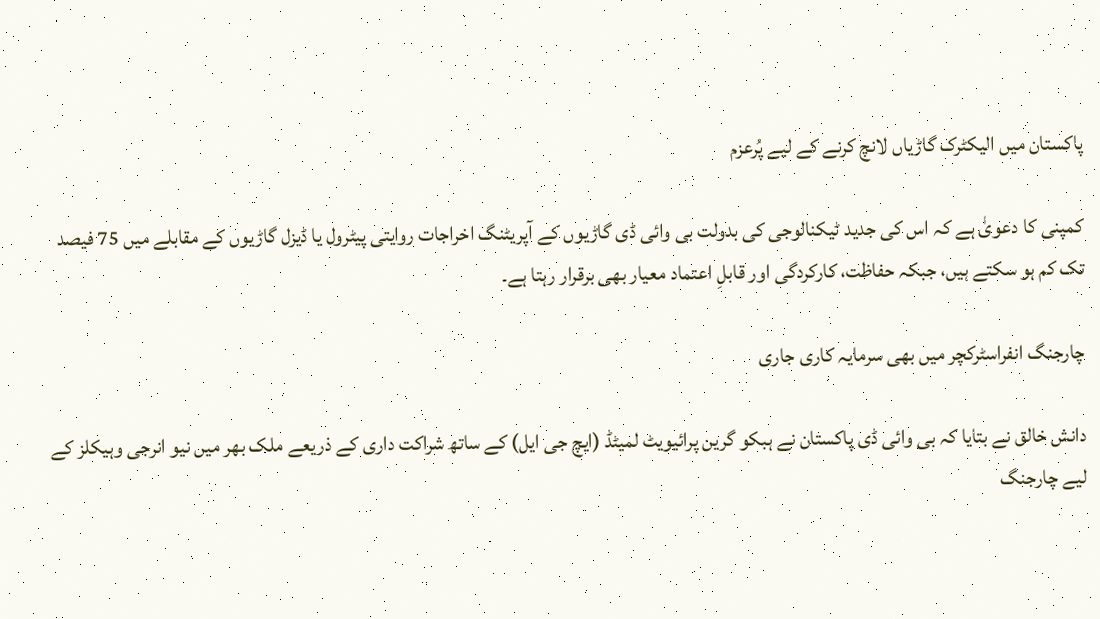پاکستان میں الیکٹرک گاڑیاں لانچ کرنے کے لیے پُرعزم

کمپنی کا دعویٰ ہے کہ اس کی جدید ٹیکنالوجی کی بدولت بی وائی ڈی گاڑیوں کے آپریٹنگ اخراجات روایتی پیٹرول یا ڈیزل گاڑیوں کے مقابلے میں 75 فیصد تک کم ہو سکتے ہیں، جبکہ حفاظت، کارکردگی اور قابلِ اعتماد معیار بھی برقرار رہتا ہے۔

چارجنگ انفراسٹرکچر میں بھی سرمایہ کاری جاری

دانش خالق نے بتایا کہ بی وائی ڈی پاکستان نے ہبکو گرین پرائیویٹ لمیٹڈ (ایچ جی ایل) کے ساتھ شراکت داری کے ذریعے ملک بھر میں نیو انرجی وہیکلز کے لیے چارجنگ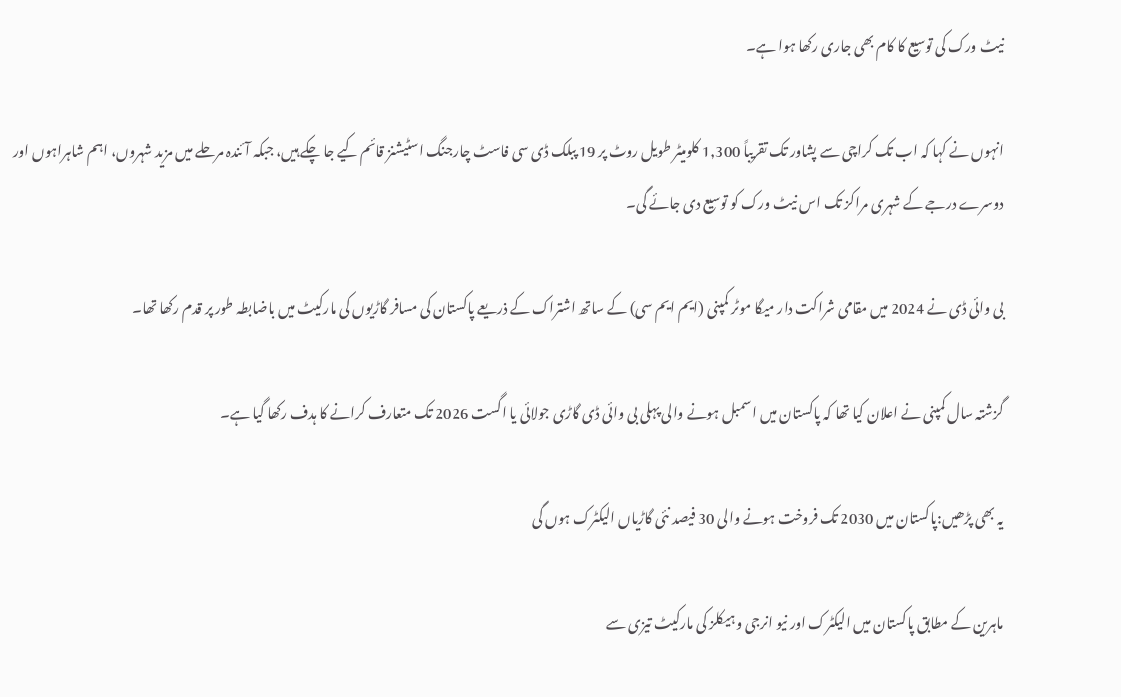نیٹ ورک کی توسیع کا کام بھی جاری رکھا ہوا ہے۔

انہوں نے کہا کہ اب تک کراچی سے پشاور تک تقریباً 1,300 کلومیٹر طویل روٹ پر 19 پبلک ڈی سی فاسٹ چارجنگ اسٹیشنز قائم کیے جا چکے ہیں، جبکہ آئندہ مرحلے میں مزید شہروں، اہم شاہراہوں اور دوسرے درجے کے شہری مراکز تک اس نیٹ ورک کو توسیع دی جائے گی۔

بی وائی ڈی نے 2024 میں مقامی شراکت دار میگا موٹر کمپنی (ایم ایم سی) کے ساتھ اشتراک کے ذریعے پاکستان کی مسافر گاڑیوں کی مارکیٹ میں باضابطہ طور پر قدم رکھا تھا۔

گزشتہ سال کمپنی نے اعلان کیا تھا کہ پاکستان میں اسمبل ہونے والی پہلی بی وائی ڈی گاڑی جولائی یا اگست 2026 تک متعارف کرانے کا ہدف رکھا گیا ہے۔

یہ بھی پڑھیں:پاکستان میں 2030 تک فروخت ہونے والی 30 فیصد نئی گاڑیاں الیکٹرک ہوں گی

ماہرین کے مطابق پاکستان میں الیکٹرک اور نیو انرجی وہیکلز کی مارکیٹ تیزی سے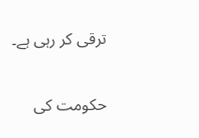ترقی کر رہی ہے۔

حکومت کی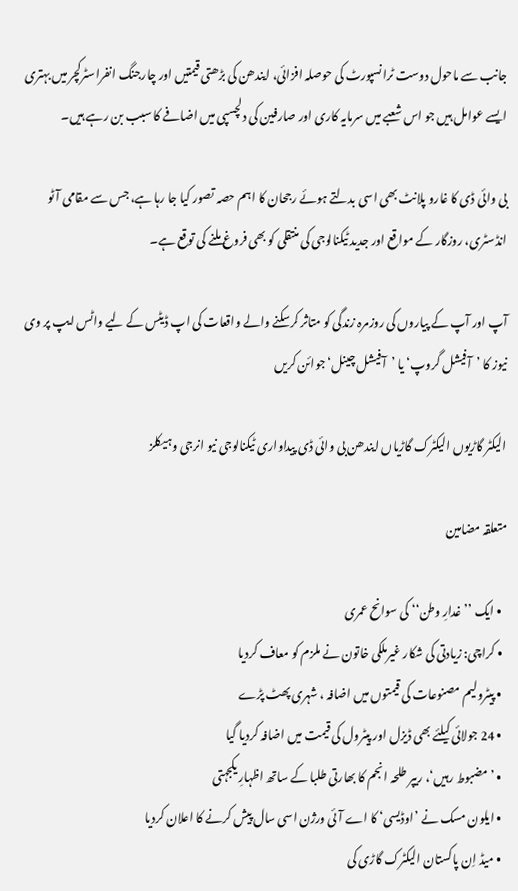جانب سے ماحول دوست ٹرانسپورٹ کی حوصلہ افزائی، ایندھن کی بڑھتی قیمتیں اور چارجنگ انفراسٹرکچر میں بہتری ایسے عوامل ہیں جو اس شعبے میں سرمایہ کاری اور صارفین کی دلچسپی میں اضافے کا سبب بن رہے ہیں۔

بی وائی ڈی کا غارو پلانٹ بھی اسی بدلتے ہوئے رجحان کا اہم حصہ تصور کیا جا رہا ہے، جس سے مقامی آٹو انڈسٹری، روزگار کے مواقع اور جدید ٹیکنالوجی کی منتقلی کو بھی فروغ ملنے کی توقع ہے۔

آپ اور آپ کے پیاروں کی روزمرہ زندگی کو متاثر کرسکنے والے واقعات کی اپ ڈیٹس کے لیے واٹس ایپ پر وی نیوز کا ’آفیشل گروپ‘ یا ’آفیشل چینل‘ جوائن کریں

الیکٹر گاڑیوں الیکٹرک گاڑیاں ایندھن بی وائی ڈی پیداواری ٹیکنالوجی نیو انرجی وہیکلز

متعلقہ مضامین

  • ایک ’’غدارِ وطن‘‘ کی سوانح عمری
  • کراچی: زیادتی کی شکار غیرملکی خاتون نے ملزم کو معاف کردیا
  • پیٹرولیم مصنوعات کی قیمتوں میں اضافہ ، شہری پھٹ پڑے
  • 24 جولائی کیلئے بھی ڈیزل اور پیٹرول کی قیمت میں اضافہ کردیا گیا
  • ’مضبوط رہیں‘، ریپر طلحہ انجم کا بھارتی طلبا کے ساتھ اظہارِ یکجہتی
  • ایلون مسک نے ’اوڈیسی‘ کا اے آئی ورژن اسی سال پیش کرنے کا اعلان کردیا
  • میڈ اِن پاکستان الیکٹرک گاڑی کی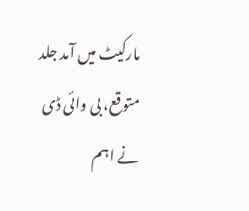مارکیٹ میں آمد جلد متوقع، بی وائی ڈی نے اہم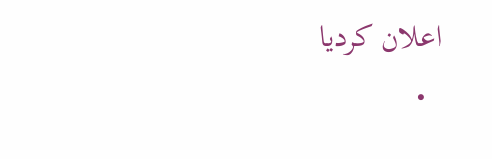اعلان کردیا
  •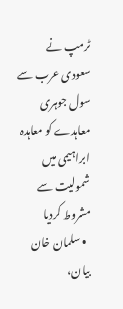ٹرمپ نے سعودی عرب سے سول جوہری معاہدے کو معاہدہ ابراہیمی میں شمولیت سے مشروط کردیا
  • سلمان خان بیان،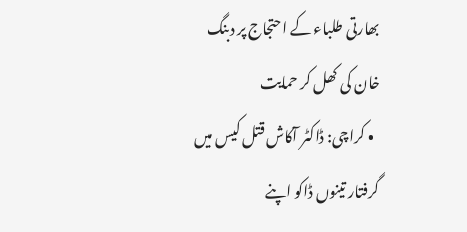بھارتی طلباء کے احتجاج پر دبنگ خان کی کھل کر حمایت
  • کراچی: ڈاکٹر آکاش قتل کیس میں گرفتار تینوں ڈاکو اپنے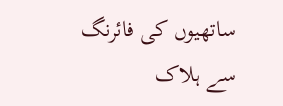ساتھیوں کی فائرنگ سے ہلاک